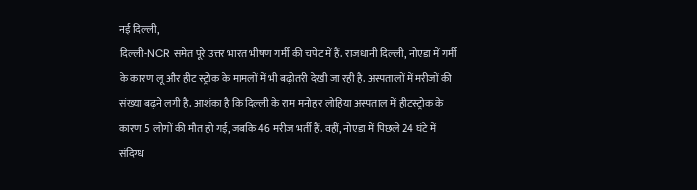नई दिल्ली,
दिल्ली-NCR समेत पूरे उत्तर भारत भीषण गर्मी की चपेट में हैं. राजधानी दिल्ली, नोएडा में गर्मी के कारण लू और हीट स्ट्रोक के मामलों में भी बढ़ोतरी देखी जा रही है. अस्पतालों में मरीजों की संख्या बढ़ने लगी है. आशंका है कि दिल्ली के राम मनोहर लोहिया अस्पताल में हीटस्ट्रोक के कारण 5 लोगों की मौत हो गई, जबकि 46 मरीज भर्ती हैं. वहीं, नोएडा में पिछले 24 घंटे में संदिग्ध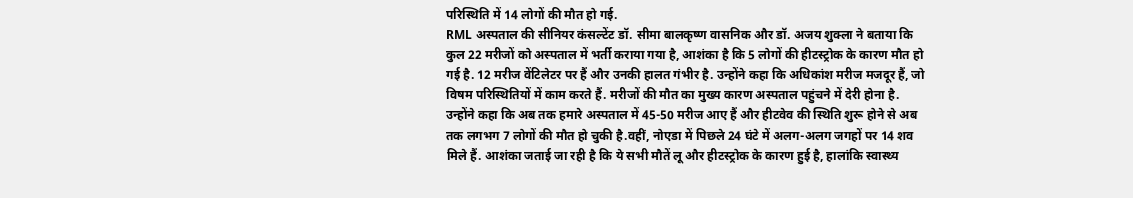परिस्थिति में 14 लोगों की मौत हो गई.
RML अस्पताल की सीनियर कंसल्टेंट डॉ. सीमा बालकृष्ण वासनिक और डॉ. अजय शुक्ला ने बताया कि कुल 22 मरीजों को अस्पताल में भर्ती कराया गया है, आशंका है कि 5 लोगों की हीटस्ट्रोक के कारण मौत हो गई है. 12 मरीज वेंटिलेटर पर हैं और उनकी हालत गंभीर है. उन्होंने कहा कि अधिकांश मरीज मजदूर हैं, जो विषम परिस्थितियों में काम करते हैं. मरीजों की मौत का मुख्य कारण अस्पताल पहुंचने में देरी होना है. उन्होंने कहा कि अब तक हमारे अस्पताल में 45-50 मरीज आए हैं और हीटवेव की स्थिति शुरू होने से अब तक लगभग 7 लोगों की मौत हो चुकी है.वहीं, नोएडा में पिछले 24 घंटे में अलग-अलग जगहों पर 14 शव मिले हैं. आशंका जताई जा रही है कि ये सभी मौतें लू और हीटस्ट्रोक के कारण हुई है, हालांकि स्वास्थ्य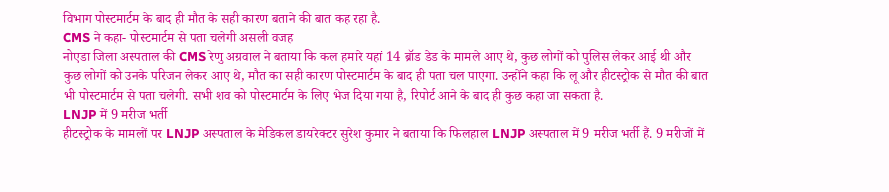विभाग पोस्टमार्टम के बाद ही मौत के सही कारण बताने की बात कह रहा है.
CMS ने कहा- पोस्टमार्टम से पता चलेगी असली वजह
नोएडा जिला अस्पताल की CMS रेणु अग्रवाल ने बताया कि कल हमारे यहां 14 ब्रॉड डेड के मामले आए थे, कुछ लोगों को पुलिस लेकर आई थी और कुछ लोगों को उनके परिजन लेकर आए थे, मौत का सही कारण पोस्टमार्टम के बाद ही पता चल पाएगा. उन्होंने कहा कि लू और हीटस्ट्रोक से मौत की बात भी पोस्टमार्टम से पता चलेगी. सभी शव को पोस्टमार्टम के लिए भेज दिया गया है, रिपोर्ट आने के बाद ही कुछ कहा जा सकता है.
LNJP में 9 मरीज भर्ती
हीटस्ट्रोक के मामलों पर LNJP अस्पताल के मेडिकल डायरेक्टर सुरेश कुमार ने बताया कि फिलहाल LNJP अस्पताल में 9 मरीज भर्ती हैं. 9 मरीजों में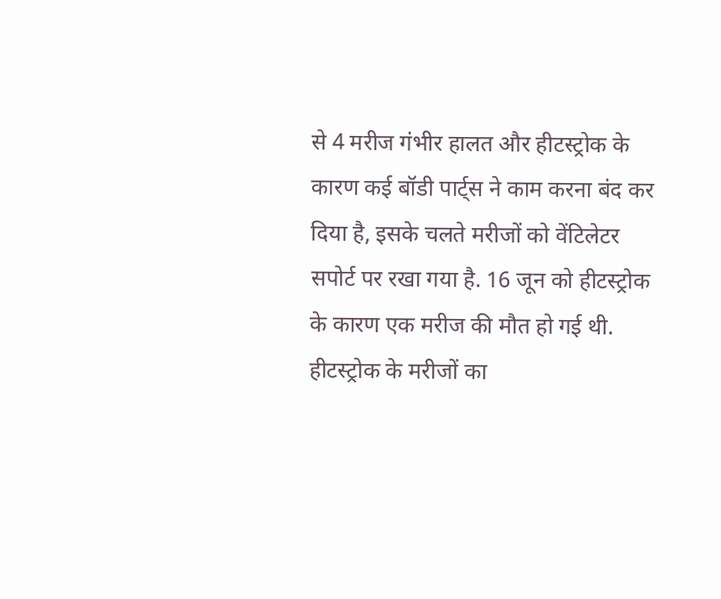से 4 मरीज गंभीर हालत और हीटस्ट्रोक के कारण कई बॉडी पार्ट्स ने काम करना बंद कर दिया है, इसके चलते मरीजों को वेंटिलेटर सपोर्ट पर रखा गया है. 16 जून को हीटस्ट्रोक के कारण एक मरीज की मौत हो गई थी. हीटस्ट्रोक के मरीजों का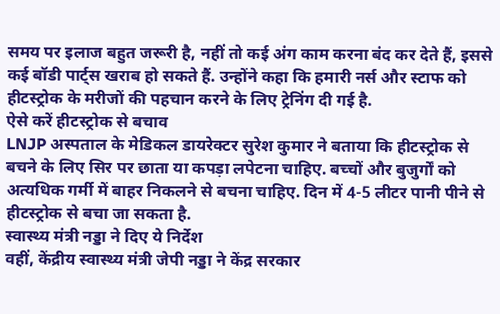समय पर इलाज बहुत जरूरी है, नहीं तो कई अंग काम करना बंद कर देते हैं, इससे कई बॉडी पार्ट्स खराब हो सकते हैं. उन्होंने कहा कि हमारी नर्स और स्टाफ को हीटस्ट्रोक के मरीजों की पहचान करने के लिए ट्रेनिंग दी गई है.
ऐसे करें हीटस्ट्रोक से बचाव
LNJP अस्पताल के मेडिकल डायरेक्टर सुरेश कुमार ने बताया कि हीटस्ट्रोक से बचने के लिए सिर पर छाता या कपड़ा लपेटना चाहिए. बच्चों और बुजुर्गों को अत्यधिक गर्मी में बाहर निकलने से बचना चाहिए. दिन में 4-5 लीटर पानी पीने से हीटस्ट्रोक से बचा जा सकता है.
स्वास्थ्य मंत्री नड्डा ने दिए ये निर्देश
वहीं, केंद्रीय स्वास्थ्य मंत्री जेपी नड्डा ने केंद्र सरकार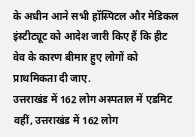के अधीन आने सभी हॉस्पिटल और मेडिकल इंस्टीट्यूट को आदेश जारी किए हैं कि हीट वेव के कारण बीमार हुए लोगों को प्राथमिकता दी जाए.
उत्तराखंड में 162 लोग अस्पताल में एडमिट
वहीं, उत्तराखंड में 162 लोग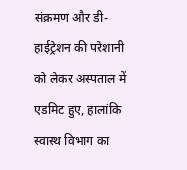संक्रमण और डी-हाईट्रेशन की परेशानी को लेकर अस्पताल में एडमिट हुए, हालांकि स्वास्थ विभाग का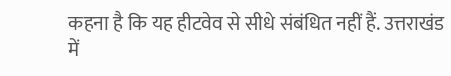कहना है कि यह हीटवेव से सीधे संबंधित नहीं हैं. उत्तराखंड में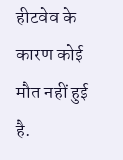हीटवेव के कारण कोई मौत नहीं हुई है.